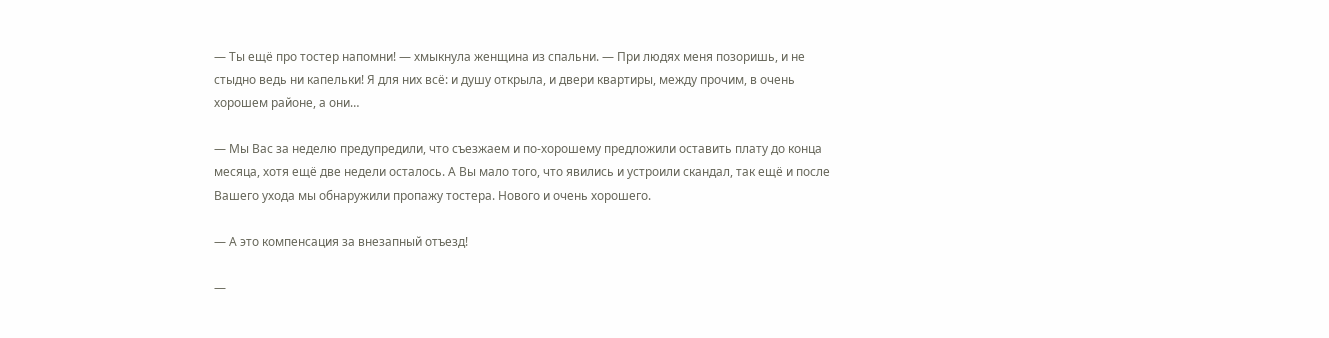— Ты ещё про тостер напомни! — хмыкнула женщина из спальни. — При людях меня позоришь, и не стыдно ведь ни капельки! Я для них всё: и душу открыла, и двери квартиры, между прочим, в очень хорошем районе, а они…

— Мы Вас за неделю предупредили, что съезжаем и по-хорошему предложили оставить плату до конца месяца, хотя ещё две недели осталось. А Вы мало того, что явились и устроили скандал, так ещё и после Вашего ухода мы обнаружили пропажу тостера. Нового и очень хорошего.

— А это компенсация за внезапный отъезд!

—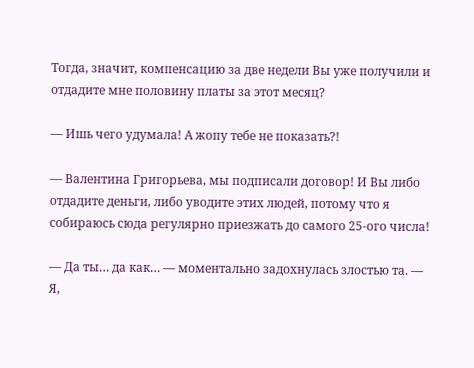Тогда, значит, компенсацию за две недели Вы уже получили и отдадите мне половину платы за этот месяц?

— Ишь чего удумала! А жопу тебе не показать?!

— Валентина Григорьева, мы подписали договор! И Вы либо отдадите деньги, либо уводите этих людей, потому что я собираюсь сюда регулярно приезжать до самого 25-ого числа!

— Да ты… да как… — моментально задохнулась злостью та. — Я,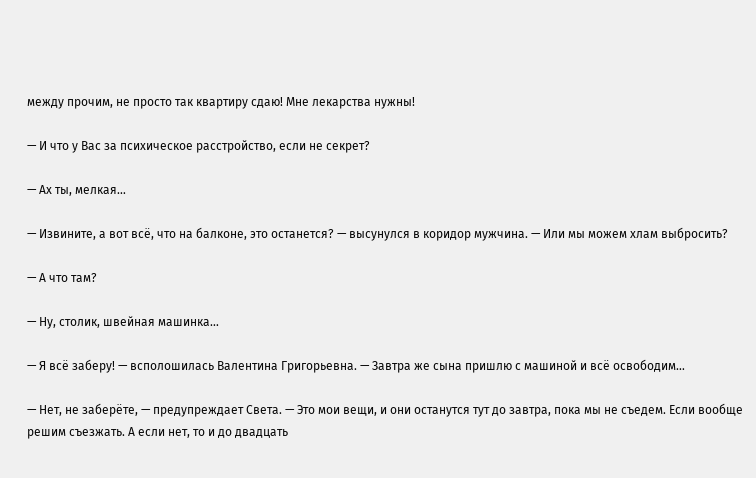между прочим, не просто так квартиру сдаю! Мне лекарства нужны!

— И что у Вас за психическое расстройство, если не секрет?

— Ах ты, мелкая…

— Извините, а вот всё, что на балконе, это останется? — высунулся в коридор мужчина. — Или мы можем хлам выбросить?

— А что там?

— Ну, столик, швейная машинка…

— Я всё заберу! — всполошилась Валентина Григорьевна. — Завтра же сына пришлю с машиной и всё освободим…

— Нет, не заберёте, — предупреждает Света. — Это мои вещи, и они останутся тут до завтра, пока мы не съедем. Если вообще решим съезжать. А если нет, то и до двадцать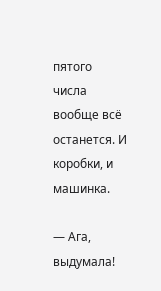пятого числа вообще всё останется. И коробки, и машинка.

— Ага, выдумала!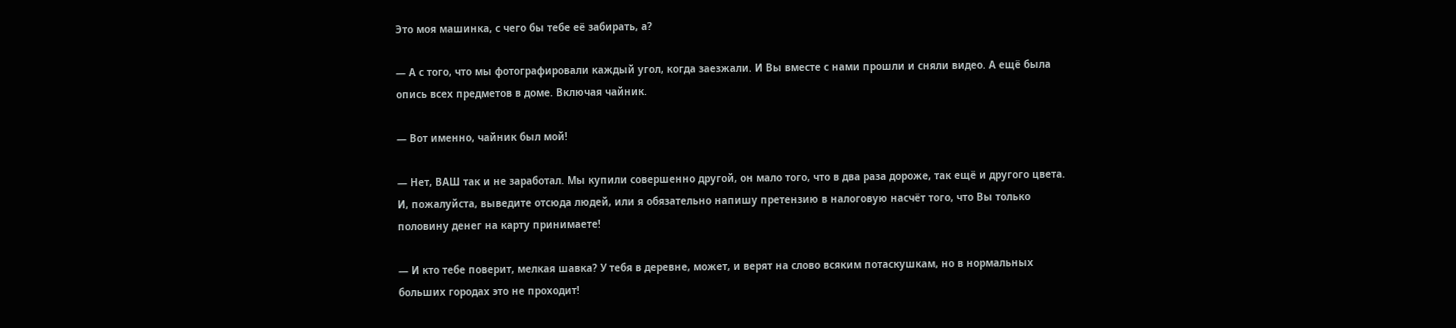Это моя машинка, с чего бы тебе её забирать, а?

— А с того, что мы фотографировали каждый угол, когда заезжали. И Вы вместе с нами прошли и сняли видео. А ещё была опись всех предметов в доме. Включая чайник.

— Вот именно, чайник был мой!

— Нет, ВАШ так и не заработал. Мы купили совершенно другой, он мало того, что в два раза дороже, так ещё и другого цвета. И, пожалуйста, выведите отсюда людей, или я обязательно напишу претензию в налоговую насчёт того, что Вы только половину денег на карту принимаете!

— И кто тебе поверит, мелкая шавка? У тебя в деревне, может, и верят на слово всяким потаскушкам, но в нормальных больших городах это не проходит!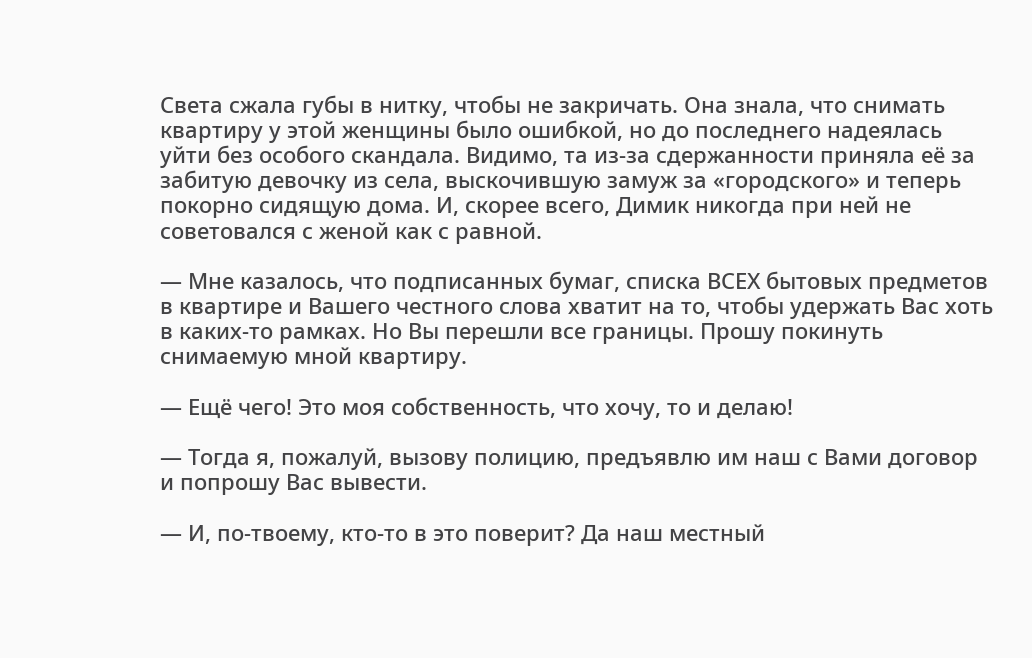Света сжала губы в нитку, чтобы не закричать. Она знала, что снимать квартиру у этой женщины было ошибкой, но до последнего надеялась уйти без особого скандала. Видимо, та из-за сдержанности приняла её за забитую девочку из села, выскочившую замуж за «городского» и теперь покорно сидящую дома. И, скорее всего, Димик никогда при ней не советовался с женой как с равной.

— Мне казалось, что подписанных бумаг, списка ВСЕХ бытовых предметов в квартире и Вашего честного слова хватит на то, чтобы удержать Вас хоть в каких-то рамках. Но Вы перешли все границы. Прошу покинуть снимаемую мной квартиру.

— Ещё чего! Это моя собственность, что хочу, то и делаю!

— Тогда я, пожалуй, вызову полицию, предъявлю им наш с Вами договор и попрошу Вас вывести.

— И, по-твоему, кто-то в это поверит? Да наш местный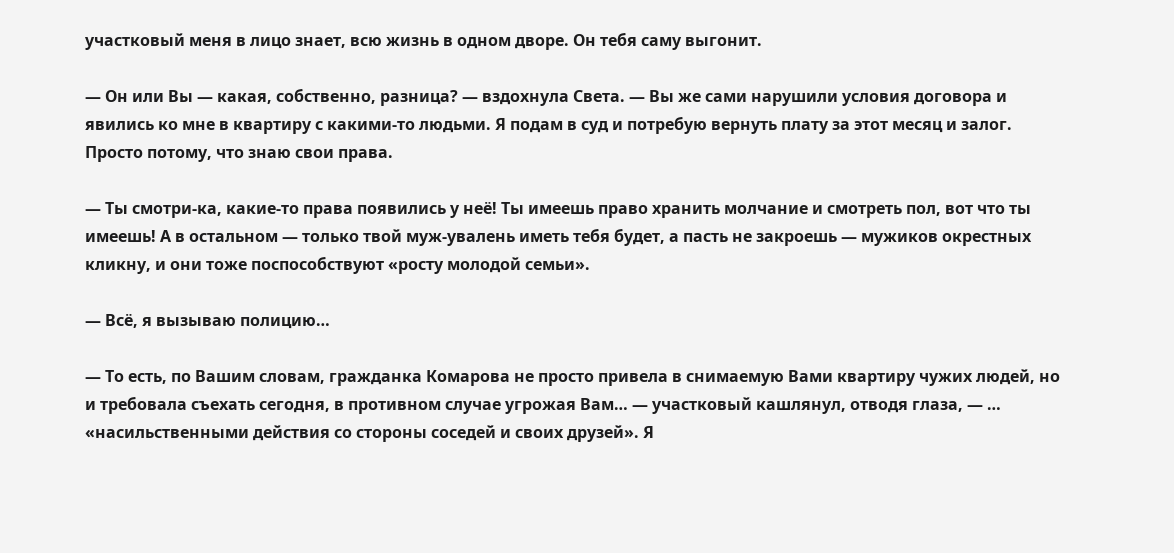участковый меня в лицо знает, всю жизнь в одном дворе. Он тебя саму выгонит.

— Он или Вы — какая, собственно, разница? — вздохнула Света. — Вы же сами нарушили условия договора и явились ко мне в квартиру с какими-то людьми. Я подам в суд и потребую вернуть плату за этот месяц и залог. Просто потому, что знаю свои права.

— Ты смотри-ка, какие-то права появились у неё! Ты имеешь право хранить молчание и смотреть пол, вот что ты имеешь! А в остальном — только твой муж-увалень иметь тебя будет, а пасть не закроешь — мужиков окрестных кликну, и они тоже поспособствуют «росту молодой семьи».

— Всё, я вызываю полицию…

— То есть, по Вашим словам, гражданка Комарова не просто привела в снимаемую Вами квартиру чужих людей, но и требовала съехать сегодня, в противном случае угрожая Вам… — участковый кашлянул, отводя глаза, — … «насильственными действия со стороны соседей и своих друзей». Я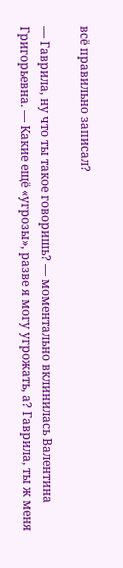всё правильно записал?

— Гаврила, ну что ты такое говоришь? — моментально вклинилась Валентина Григорьевна. — Какие ещё «угрозы», разве я могу угрожать, а? Гаврила, ты ж меня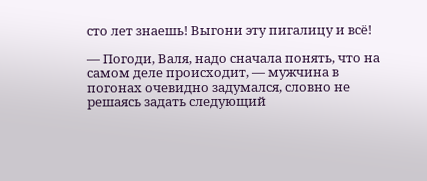сто лет знаешь! Выгони эту пигалицу и всё!

— Погоди, Валя, надо сначала понять, что на самом деле происходит, — мужчина в погонах очевидно задумался, словно не решаясь задать следующий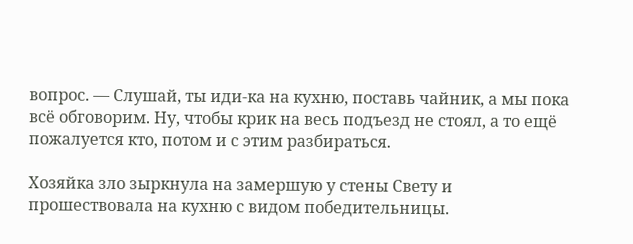вопрос. — Слушай, ты иди-ка на кухню, поставь чайник, а мы пока всё обговорим. Ну, чтобы крик на весь подъезд не стоял, а то ещё пожалуется кто, потом и с этим разбираться.

Хозяйка зло зыркнула на замершую у стены Свету и прошествовала на кухню с видом победительницы.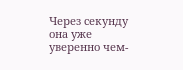Через секунду она уже уверенно чем-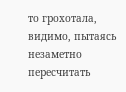то грохотала, видимо, пытаясь незаметно пересчитать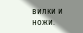вилки и ножи.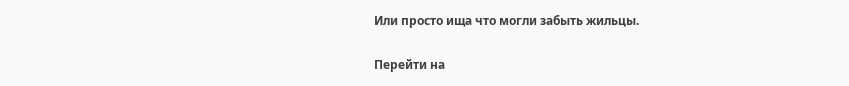Или просто ища что могли забыть жильцы.

Перейти на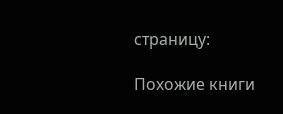страницу:

Похожие книги